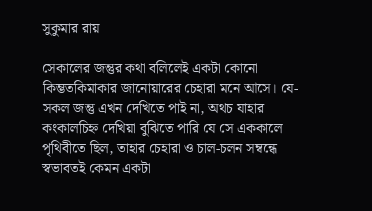সুকুমার রায়

সেকালের জন্তুর কথা বলিলেই একটা কোনো কিম্ভতকিমাকার জানোয়ারের চেহারা মনে আসে। যে-সকল জন্তু এখন দেখিতে পাই না, অথচ যাহার কংকালচিহ্ন দেখিয়া বুঝিতে পারি যে সে এককালে পৃথিবীতে ছিল, তাহার চেহারা ও চাল-চলন সম্বন্ধে স্বভাবতই কেমন একটা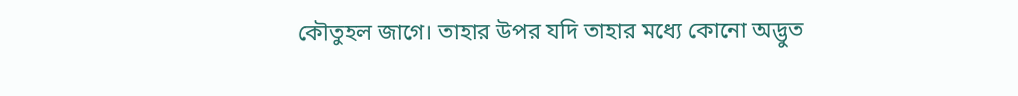কৌতুহল জাগে। তাহার উপর যদি তাহার মধ্যে কোনো অদ্ভুত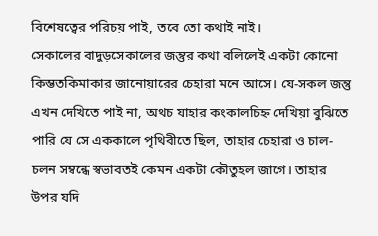বিশেষত্বের পরিচয় পাই, তবে তো কথাই নাই।
সেকালের বাদুড়সেকালের জন্তুর কথা বলিলেই একটা কোনো কিম্ভতকিমাকার জানোয়ারের চেহারা মনে আসে। যে-সকল জন্তু এখন দেখিতে পাই না, অথচ যাহার কংকালচিহ্ন দেখিয়া বুঝিতে পারি যে সে এককালে পৃথিবীতে ছিল, তাহার চেহারা ও চাল-চলন সম্বন্ধে স্বভাবতই কেমন একটা কৌতুহল জাগে। তাহার উপর যদি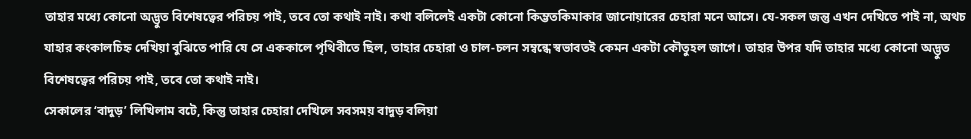তাহার মধ্যে কোনো অদ্ভুত বিশেষত্বের পরিচয় পাই, তবে তো কথাই নাই। কথা বলিলেই একটা কোনো কিম্ভতকিমাকার জানোয়ারের চেহারা মনে আসে। যে-সকল জন্তু এখন দেখিতে পাই না, অথচ যাহার কংকালচিহ্ন দেখিয়া বুঝিতে পারি যে সে এককালে পৃথিবীতে ছিল, তাহার চেহারা ও চাল-চলন সম্বন্ধে স্বভাবতই কেমন একটা কৌতুহল জাগে। তাহার উপর যদি তাহার মধ্যে কোনো অদ্ভুত বিশেষত্বের পরিচয় পাই, তবে তো কথাই নাই।
সেকালের ‘বাদুড়’ লিখিলাম বটে, কিন্তু তাহার চেহারা দেখিলে সবসময় বাদুড় বলিয়া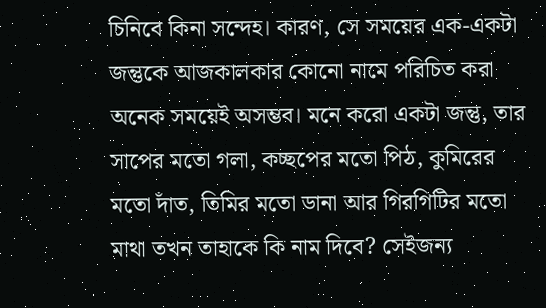চিনিবে কিনা সন্দেহ। কারণ, সে সময়ের এক-একটা জন্তুকে আজকালকার কোনো নামে পরিচিত করা অনেক সময়েই অসম্ভব। মনে করো একটা জন্তু, তার সাপের মতো গলা, কচ্ছপের মতো পিঠ, কুমিরের মতো দাঁত, তিমির মতো ডানা আর গিরগিটির মতো মাথা তখন তাহাকে কি নাম দিবে? সেইজন্য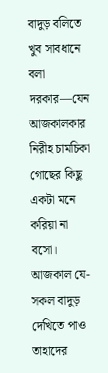বাদুড় বলিতে খুব সাবধানে বলা দরকার—যেন আজকালকার নিরীহ চামচিকা গোছের কিছু একটা মনে করিয়া না বসো।
আজকাল যে-সকল বাদুড় দেখিতে পাও তাহাদের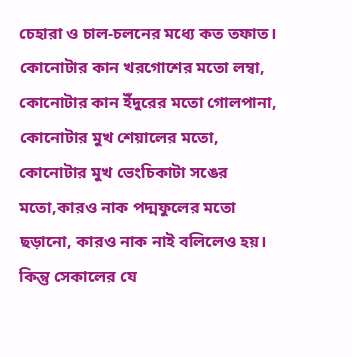চেহারা ও চাল-চলনের মধ্যে কত তফাত। কোনোটার কান খরগোশের মতো লম্বা, কোনোটার কান ইঁদুরের মতো গোলপানা, কোনোটার মুখ শেয়ালের মতো, কোনোটার মুখ ভেংচিকাটা সঙের মতো,কারও নাক পদ্মফুলের মতো ছড়ানো, কারও নাক নাই বলিলেও হয়। কিন্তু সেকালের যে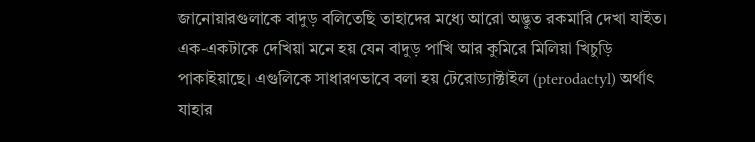জানোয়ারগুলাকে বাদুড় বলিতেছি তাহাদের মধ্যে আরো অদ্ভুত রকমারি দেখা যাইত। এক-একটাকে দেখিয়া মনে হয় যেন বাদুড় পাখি আর কুমিরে মিলিয়া খিচুড়ি পাকাইয়াছে। এগুলিকে সাধারণভাবে বলা হয় টেরোড্যাক্টাইল (pterodactyl) অর্থাৎ যাহার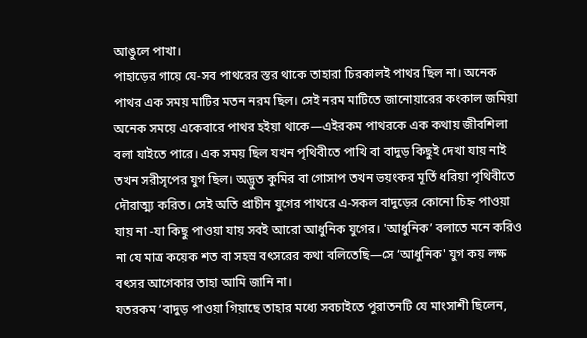আঙুলে পাখা।
পাহাড়ের গায়ে যে-সব পাথরের স্তর থাকে তাহারা চিরকালই পাথর ছিল না। অনেক পাথর এক সময় মাটির মতন নরম ছিল। সেই নরম মাটিতে জানোয়ারের কংকাল জমিয়া অনেক সময়ে একেবারে পাথর হইয়া থাকে—এইরকম পাথরকে এক কথায় জীবশিলা বলা যাইতে পারে। এক সময় ছিল যখন পৃথিবীতে পাখি বা বাদুড় কিছুই দেখা যায় নাই তখন সরীসৃপের যুগ ছিল। অদ্ভুত কুমির বা গোসাপ তখন ভয়ংকর মূর্তি ধরিয়া পৃথিবীতে দৌরাত্ম্য করিত। সেই অতি প্রাচীন যুগের পাথরে এ-সকল বাদুড়ের কোনো চিহ্ন পাওয়া যায় না -যা কিছু পাওয়া যায় সবই আরো আধুনিক যুগের। 'আধুনিক’ বলাতে মনে করিও না যে মাত্র কয়েক শত বা সহস্র বৎসরের কথা বলিতেছি—সে ‘আধুনিক' যুগ কয় লক্ষ বৎসর আগেকার তাহা আমি জানি না।
যতরকম ‘বাদুড় পাওয়া গিয়াছে তাহার মধ্যে সবচাইতে পুরাতনটি যে মাংসাশী ছিলেন,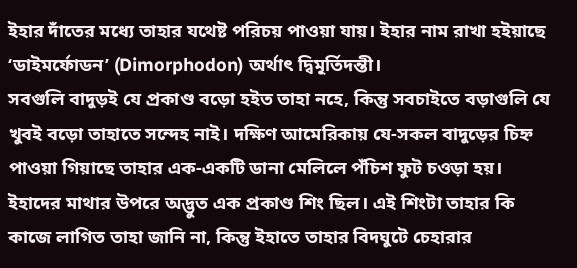ইহার দাঁতের মধ্যে তাহার যথেষ্ট পরিচয় পাওয়া যায়। ইহার নাম রাখা হইয়াছে ‘ডাইমর্ফোডন’ (Dimorphodon) অর্থাৎ দ্বিমূর্তিদন্তী।
সবগুলি বাদুড়ই যে প্রকাণ্ড বড়ো হইত তাহা নহে, কিন্তু সবচাইতে বড়াগুলি যে খুবই বড়ো তাহাতে সন্দেহ নাই। দক্ষিণ আমেরিকায় যে-সকল বাদুড়ের চিহ্ন পাওয়া গিয়াছে তাহার এক-একটি ডানা মেলিলে পঁচিশ ফুট চওড়া হয়। ইহাদের মাথার উপরে অদ্ভুত এক প্রকাণ্ড শিং ছিল। এই শিংটা তাহার কি কাজে লাগিত তাহা জানি না, কিন্তু ইহাতে তাহার বিদঘুটে চেহারার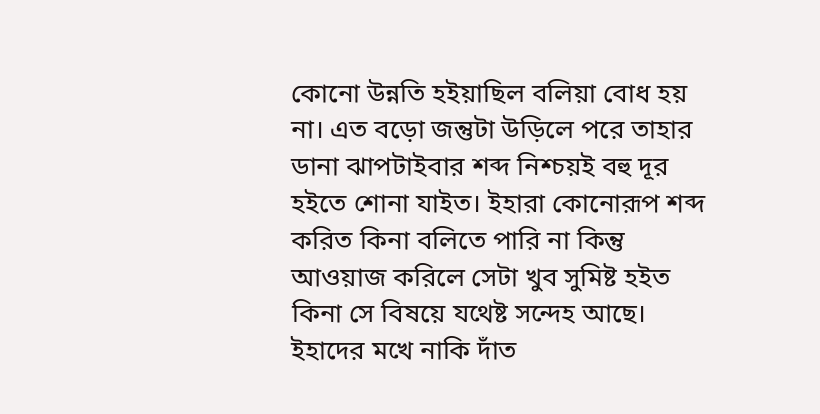কোনো উন্নতি হইয়াছিল বলিয়া বোধ হয় না। এত বড়ো জন্তুটা উড়িলে পরে তাহার ডানা ঝাপটাইবার শব্দ নিশ্চয়ই বহু দূর হইতে শোনা যাইত। ইহারা কোনোরূপ শব্দ করিত কিনা বলিতে পারি না কিন্তু আওয়াজ করিলে সেটা খুব সুমিষ্ট হইত কিনা সে বিষয়ে যথেষ্ট সন্দেহ আছে। ইহাদের মখে নাকি দাঁত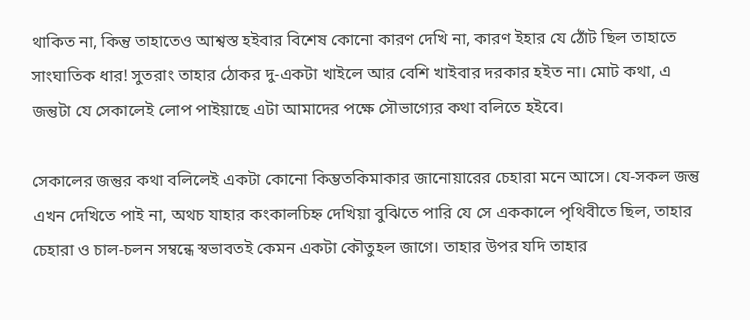থাকিত না, কিন্তু তাহাতেও আশ্বস্ত হইবার বিশেষ কোনো কারণ দেখি না, কারণ ইহার যে ঠোঁট ছিল তাহাতে সাংঘাতিক ধার! সুতরাং তাহার ঠোকর দু-একটা খাইলে আর বেশি খাইবার দরকার হইত না। মোট কথা, এ জন্তুটা যে সেকালেই লোপ পাইয়াছে এটা আমাদের পক্ষে সৌভাগ্যের কথা বলিতে হইবে।

সেকালের জন্তুর কথা বলিলেই একটা কোনো কিম্ভতকিমাকার জানোয়ারের চেহারা মনে আসে। যে-সকল জন্তু এখন দেখিতে পাই না, অথচ যাহার কংকালচিহ্ন দেখিয়া বুঝিতে পারি যে সে এককালে পৃথিবীতে ছিল, তাহার চেহারা ও চাল-চলন সম্বন্ধে স্বভাবতই কেমন একটা কৌতুহল জাগে। তাহার উপর যদি তাহার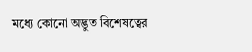মধ্যে কোনো অদ্ভুত বিশেষত্বের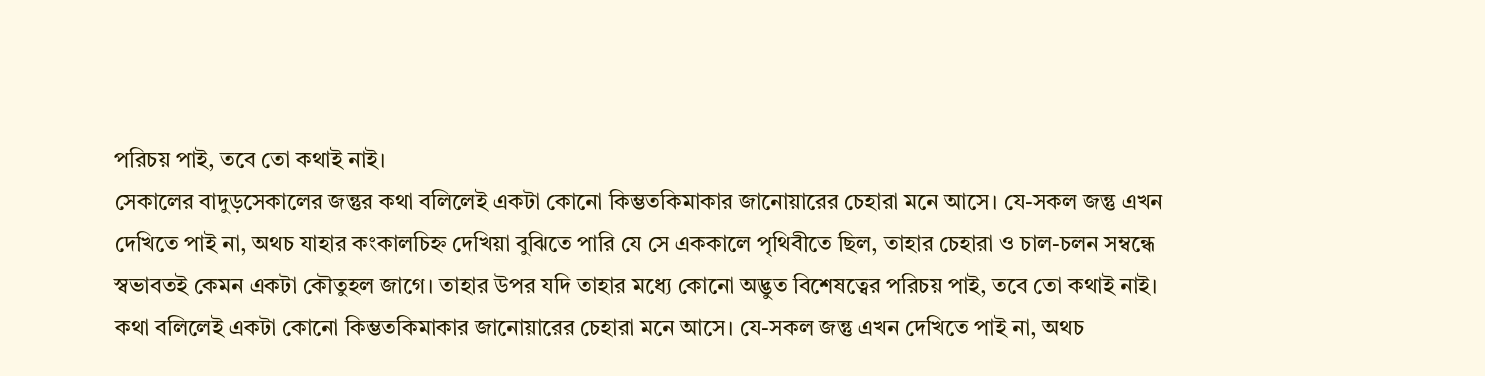পরিচয় পাই, তবে তো কথাই নাই।
সেকালের বাদুড়সেকালের জন্তুর কথা বলিলেই একটা কোনো কিম্ভতকিমাকার জানোয়ারের চেহারা মনে আসে। যে-সকল জন্তু এখন দেখিতে পাই না, অথচ যাহার কংকালচিহ্ন দেখিয়া বুঝিতে পারি যে সে এককালে পৃথিবীতে ছিল, তাহার চেহারা ও চাল-চলন সম্বন্ধে স্বভাবতই কেমন একটা কৌতুহল জাগে। তাহার উপর যদি তাহার মধ্যে কোনো অদ্ভুত বিশেষত্বের পরিচয় পাই, তবে তো কথাই নাই। কথা বলিলেই একটা কোনো কিম্ভতকিমাকার জানোয়ারের চেহারা মনে আসে। যে-সকল জন্তু এখন দেখিতে পাই না, অথচ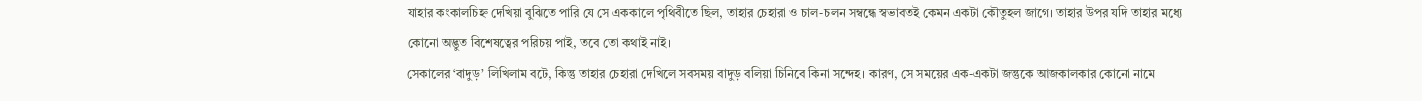যাহার কংকালচিহ্ন দেখিয়া বুঝিতে পারি যে সে এককালে পৃথিবীতে ছিল, তাহার চেহারা ও চাল-চলন সম্বন্ধে স্বভাবতই কেমন একটা কৌতুহল জাগে। তাহার উপর যদি তাহার মধ্যে কোনো অদ্ভুত বিশেষত্বের পরিচয় পাই, তবে তো কথাই নাই।
সেকালের ‘বাদুড়’ লিখিলাম বটে, কিন্তু তাহার চেহারা দেখিলে সবসময় বাদুড় বলিয়া চিনিবে কিনা সন্দেহ। কারণ, সে সময়ের এক-একটা জন্তুকে আজকালকার কোনো নামে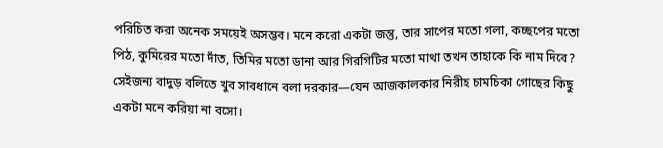পরিচিত করা অনেক সময়েই অসম্ভব। মনে করো একটা জন্তু, তার সাপের মতো গলা, কচ্ছপের মতো পিঠ, কুমিরের মতো দাঁত, তিমির মতো ডানা আর গিরগিটির মতো মাথা তখন তাহাকে কি নাম দিবে? সেইজন্য বাদুড় বলিতে খুব সাবধানে বলা দরকার—যেন আজকালকার নিরীহ চামচিকা গোছের কিছু একটা মনে করিয়া না বসো।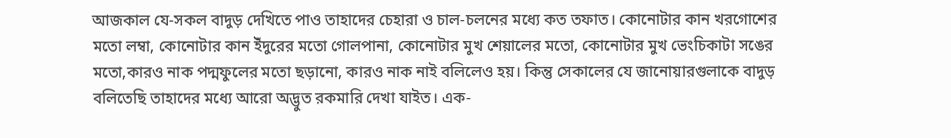আজকাল যে-সকল বাদুড় দেখিতে পাও তাহাদের চেহারা ও চাল-চলনের মধ্যে কত তফাত। কোনোটার কান খরগোশের মতো লম্বা, কোনোটার কান ইঁদুরের মতো গোলপানা, কোনোটার মুখ শেয়ালের মতো, কোনোটার মুখ ভেংচিকাটা সঙের মতো,কারও নাক পদ্মফুলের মতো ছড়ানো, কারও নাক নাই বলিলেও হয়। কিন্তু সেকালের যে জানোয়ারগুলাকে বাদুড় বলিতেছি তাহাদের মধ্যে আরো অদ্ভুত রকমারি দেখা যাইত। এক-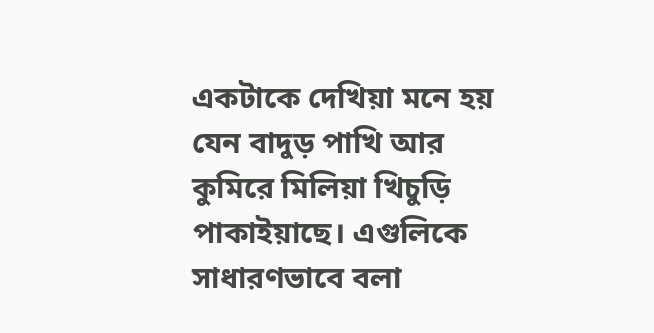একটাকে দেখিয়া মনে হয় যেন বাদুড় পাখি আর কুমিরে মিলিয়া খিচুড়ি পাকাইয়াছে। এগুলিকে সাধারণভাবে বলা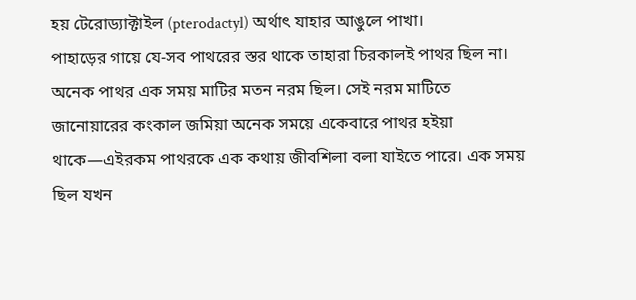হয় টেরোড্যাক্টাইল (pterodactyl) অর্থাৎ যাহার আঙুলে পাখা।
পাহাড়ের গায়ে যে-সব পাথরের স্তর থাকে তাহারা চিরকালই পাথর ছিল না। অনেক পাথর এক সময় মাটির মতন নরম ছিল। সেই নরম মাটিতে জানোয়ারের কংকাল জমিয়া অনেক সময়ে একেবারে পাথর হইয়া থাকে—এইরকম পাথরকে এক কথায় জীবশিলা বলা যাইতে পারে। এক সময় ছিল যখন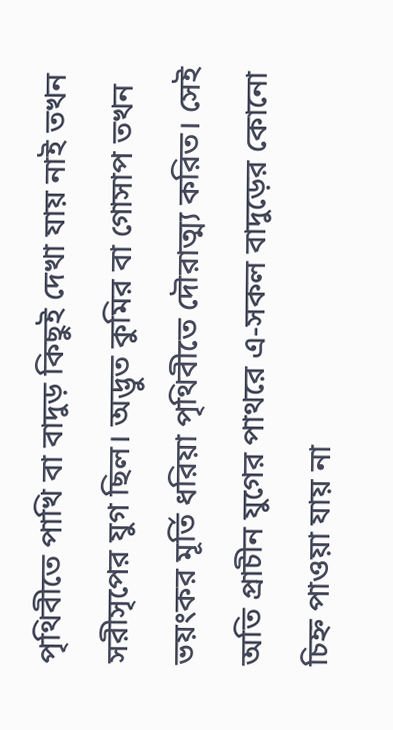পৃথিবীতে পাখি বা বাদুড় কিছুই দেখা যায় নাই তখন সরীসৃপের যুগ ছিল। অদ্ভুত কুমির বা গোসাপ তখন ভয়ংকর মূর্তি ধরিয়া পৃথিবীতে দৌরাত্ম্য করিত। সেই অতি প্রাচীন যুগের পাথরে এ-সকল বাদুড়ের কোনো চিহ্ন পাওয়া যায় না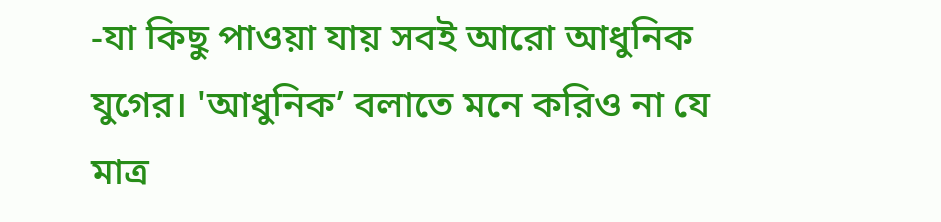-যা কিছু পাওয়া যায় সবই আরো আধুনিক যুগের। 'আধুনিক’ বলাতে মনে করিও না যে মাত্র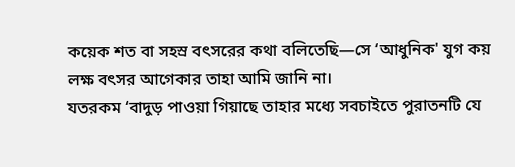কয়েক শত বা সহস্র বৎসরের কথা বলিতেছি—সে ‘আধুনিক' যুগ কয় লক্ষ বৎসর আগেকার তাহা আমি জানি না।
যতরকম ‘বাদুড় পাওয়া গিয়াছে তাহার মধ্যে সবচাইতে পুরাতনটি যে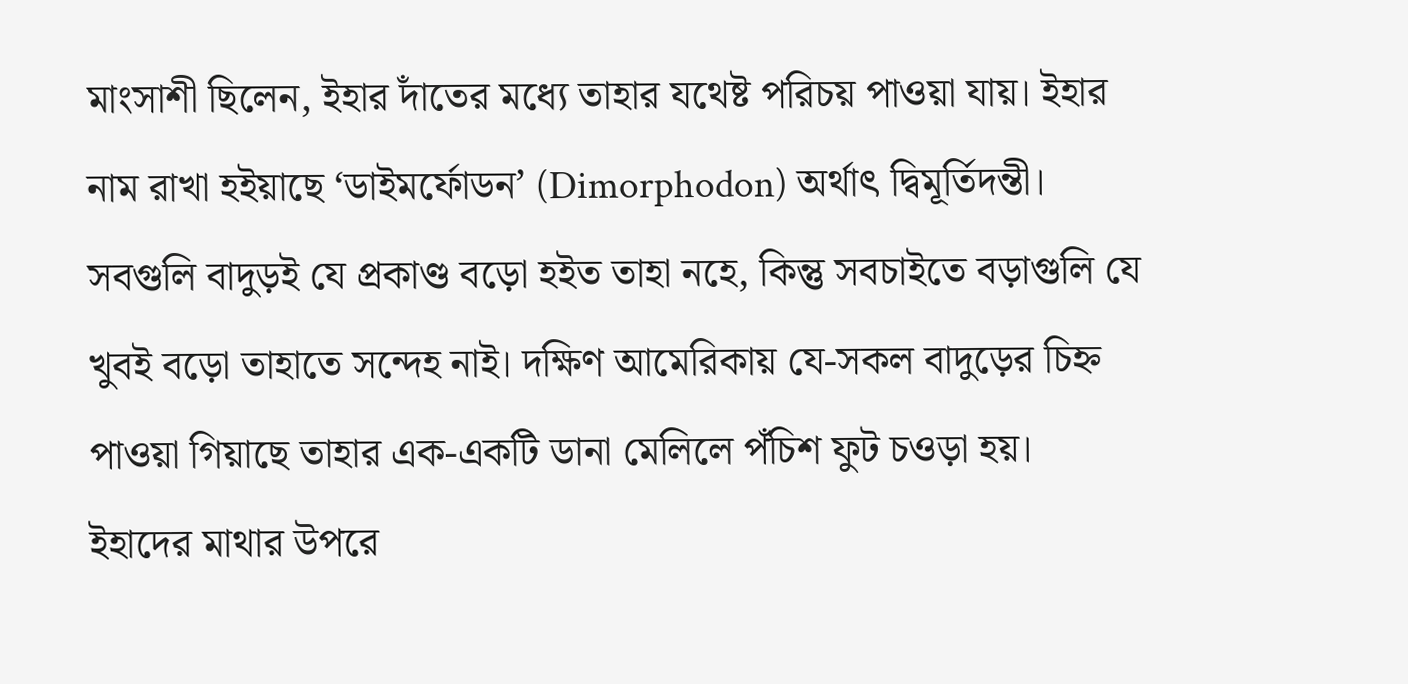মাংসাশী ছিলেন, ইহার দাঁতের মধ্যে তাহার যথেষ্ট পরিচয় পাওয়া যায়। ইহার নাম রাখা হইয়াছে ‘ডাইমর্ফোডন’ (Dimorphodon) অর্থাৎ দ্বিমূর্তিদন্তী।
সবগুলি বাদুড়ই যে প্রকাণ্ড বড়ো হইত তাহা নহে, কিন্তু সবচাইতে বড়াগুলি যে খুবই বড়ো তাহাতে সন্দেহ নাই। দক্ষিণ আমেরিকায় যে-সকল বাদুড়ের চিহ্ন পাওয়া গিয়াছে তাহার এক-একটি ডানা মেলিলে পঁচিশ ফুট চওড়া হয়। ইহাদের মাথার উপরে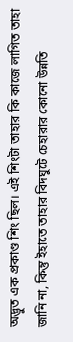অদ্ভুত এক প্রকাণ্ড শিং ছিল। এই শিংটা তাহার কি কাজে লাগিত তাহা জানি না, কিন্তু ইহাতে তাহার বিদঘুটে চেহারার কোনো উন্নতি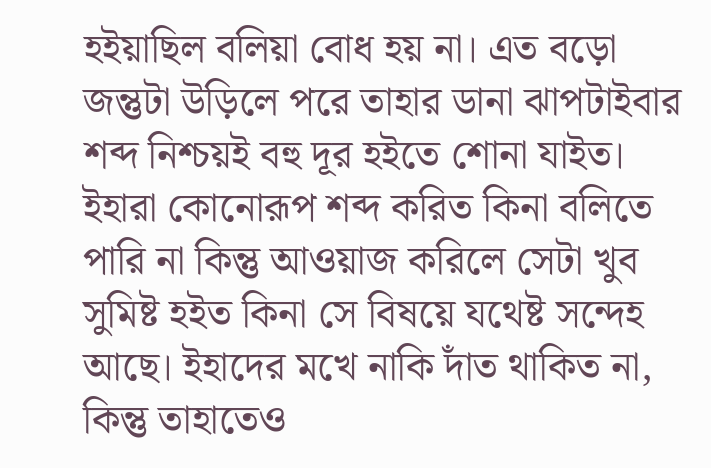হইয়াছিল বলিয়া বোধ হয় না। এত বড়ো জন্তুটা উড়িলে পরে তাহার ডানা ঝাপটাইবার শব্দ নিশ্চয়ই বহু দূর হইতে শোনা যাইত। ইহারা কোনোরূপ শব্দ করিত কিনা বলিতে পারি না কিন্তু আওয়াজ করিলে সেটা খুব সুমিষ্ট হইত কিনা সে বিষয়ে যথেষ্ট সন্দেহ আছে। ইহাদের মখে নাকি দাঁত থাকিত না, কিন্তু তাহাতেও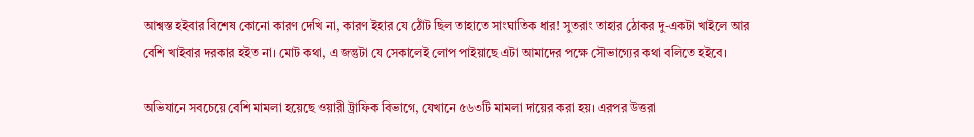আশ্বস্ত হইবার বিশেষ কোনো কারণ দেখি না, কারণ ইহার যে ঠোঁট ছিল তাহাতে সাংঘাতিক ধার! সুতরাং তাহার ঠোকর দু-একটা খাইলে আর বেশি খাইবার দরকার হইত না। মোট কথা, এ জন্তুটা যে সেকালেই লোপ পাইয়াছে এটা আমাদের পক্ষে সৌভাগ্যের কথা বলিতে হইবে।

অভিযানে সবচেয়ে বেশি মামলা হয়েছে ওয়ারী ট্রাফিক বিভাগে, যেখানে ৫৬৩টি মামলা দায়ের করা হয়। এরপর উত্তরা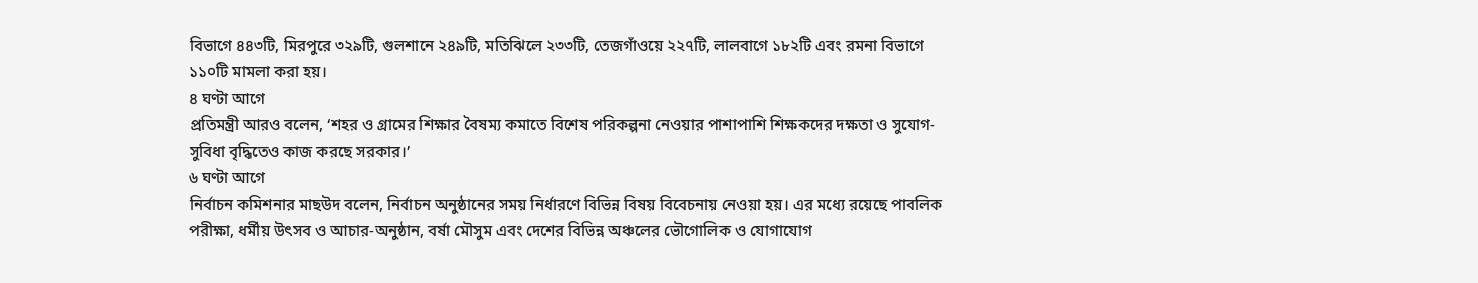বিভাগে ৪৪৩টি, মিরপুরে ৩২৯টি, গুলশানে ২৪৯টি, মতিঝিলে ২৩৩টি, তেজগাঁওয়ে ২২৭টি, লালবাগে ১৮২টি এবং রমনা বিভাগে ১১০টি মামলা করা হয়।
৪ ঘণ্টা আগে
প্রতিমন্ত্রী আরও বলেন, ‘শহর ও গ্রামের শিক্ষার বৈষম্য কমাতে বিশেষ পরিকল্পনা নেওয়ার পাশাপাশি শিক্ষকদের দক্ষতা ও সুযোগ-সুবিধা বৃদ্ধিতেও কাজ করছে সরকার।’
৬ ঘণ্টা আগে
নির্বাচন কমিশনার মাছউদ বলেন, নির্বাচন অনুষ্ঠানের সময় নির্ধারণে বিভিন্ন বিষয় বিবেচনায় নেওয়া হয়। এর মধ্যে রয়েছে পাবলিক পরীক্ষা, ধর্মীয় উৎসব ও আচার-অনুষ্ঠান, বর্ষা মৌসুম এবং দেশের বিভিন্ন অঞ্চলের ভৌগোলিক ও যোগাযোগ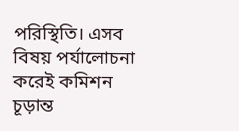পরিস্থিতি। এসব বিষয় পর্যালোচনা করেই কমিশন চূড়ান্ত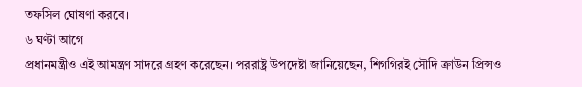তফসিল ঘোষণা করবে।
৬ ঘণ্টা আগে
প্রধানমন্ত্রীও এই আমন্ত্রণ সাদরে গ্রহণ করেছেন। পররাষ্ট্র উপদেষ্টা জানিয়েছেন, শিগগিরই সৌদি ক্রাউন প্রিন্সও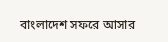বাংলাদেশ সফরে আসার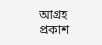আগ্রহ প্রকাশ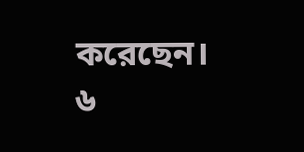করেছেন।
৬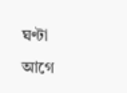ঘণ্টা আগে